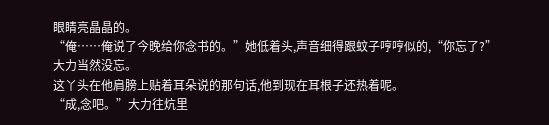眼睛亮晶晶的。
“俺……俺说了今晚给你念书的。”她低着头,声音细得跟蚊子哼哼似的,“你忘了?”
大力当然没忘。
这丫头在他肩膀上贴着耳朵说的那句话,他到现在耳根子还热着呢。
“成,念吧。”大力往炕里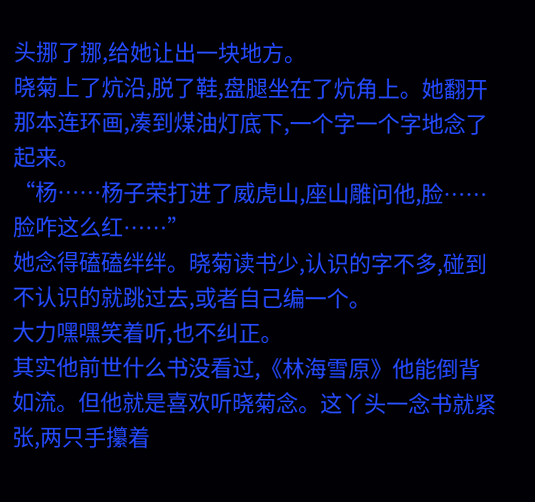头挪了挪,给她让出一块地方。
晓菊上了炕沿,脱了鞋,盘腿坐在了炕角上。她翻开那本连环画,凑到煤油灯底下,一个字一个字地念了起来。
“杨……杨子荣打进了威虎山,座山雕问他,脸……脸咋这么红……”
她念得磕磕绊绊。晓菊读书少,认识的字不多,碰到不认识的就跳过去,或者自己编一个。
大力嘿嘿笑着听,也不纠正。
其实他前世什么书没看过,《林海雪原》他能倒背如流。但他就是喜欢听晓菊念。这丫头一念书就紧张,两只手攥着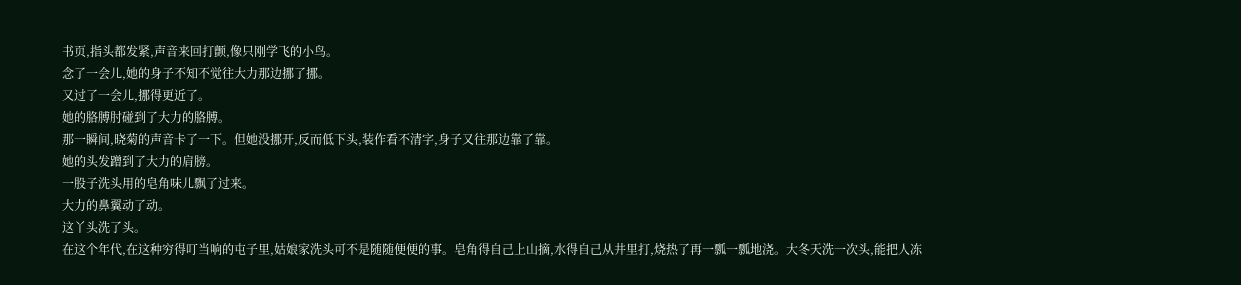书页,指头都发紧,声音来回打颤,像只刚学飞的小鸟。
念了一会儿,她的身子不知不觉往大力那边挪了挪。
又过了一会儿,挪得更近了。
她的胳膊肘碰到了大力的胳膊。
那一瞬间,晓菊的声音卡了一下。但她没挪开,反而低下头,装作看不清字,身子又往那边靠了靠。
她的头发蹭到了大力的肩膀。
一股子洗头用的皂角味儿飘了过来。
大力的鼻翼动了动。
这丫头洗了头。
在这个年代,在这种穷得叮当响的屯子里,姑娘家洗头可不是随随便便的事。皂角得自己上山摘,水得自己从井里打,烧热了再一瓢一瓢地浇。大冬天洗一次头,能把人冻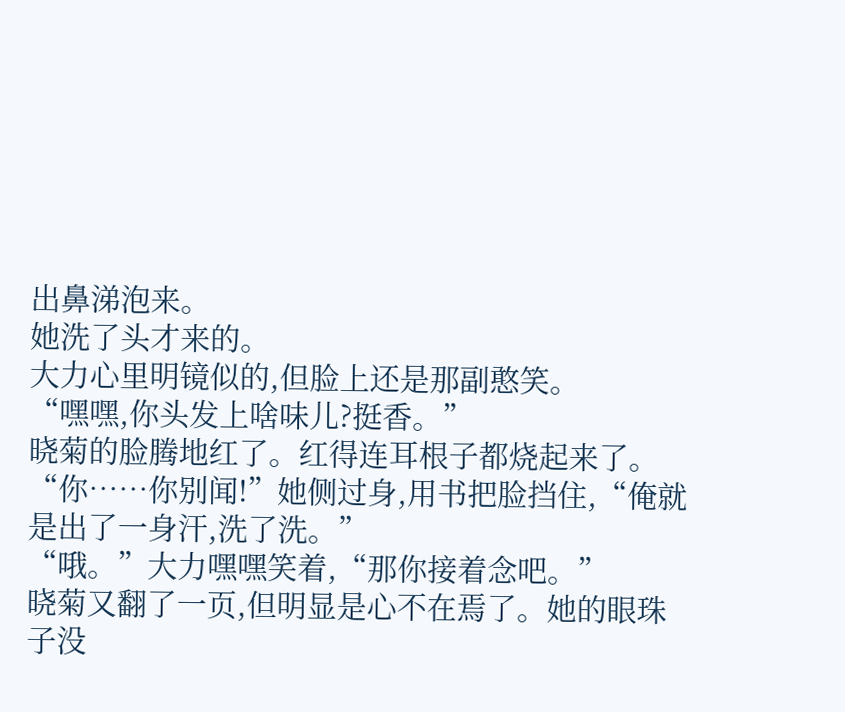出鼻涕泡来。
她洗了头才来的。
大力心里明镜似的,但脸上还是那副憨笑。
“嘿嘿,你头发上啥味儿?挺香。”
晓菊的脸腾地红了。红得连耳根子都烧起来了。
“你……你别闻!”她侧过身,用书把脸挡住,“俺就是出了一身汗,洗了洗。”
“哦。”大力嘿嘿笑着,“那你接着念吧。”
晓菊又翻了一页,但明显是心不在焉了。她的眼珠子没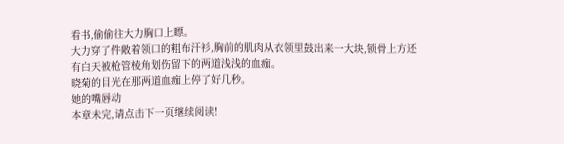看书,偷偷往大力胸口上瞟。
大力穿了件敞着领口的粗布汗衫,胸前的肌肉从衣领里鼓出来一大块,锁骨上方还有白天被枪管棱角划伤留下的两道浅浅的血痂。
晓菊的目光在那两道血痂上停了好几秒。
她的嘴唇动
本章未完,请点击下一页继续阅读!